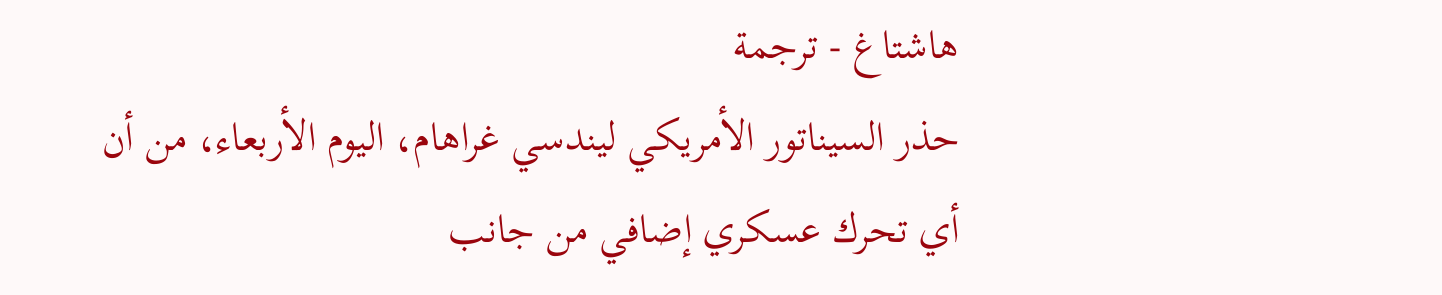هاشتاغ - ترجمة
حذر السيناتور الأمريكي ليندسي غراهام، اليوم الأربعاء، من أن أي تحرك عسكري إضافي من جانب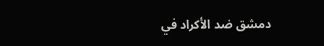دمشق ضد الأكراد في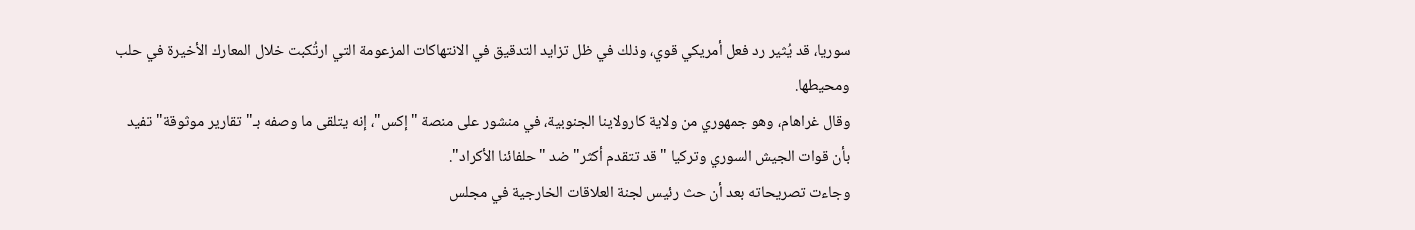سوريا، قد يُثير رد فعل أمريكي قوي، وذلك في ظل تزايد التدقيق في الانتهاكات المزعومة التي ارتُكبت خلال المعارك الأخيرة في حلب ومحيطها.
وقال غراهام، وهو جمهوري من ولاية كارولاينا الجنوبية، في منشور على منصة "إكس"، إنه يتلقى ما وصفه بـ"تقارير موثوقة" تفيد بأن قوات الجيش السوري وتركيا "قد تتقدم أكثر" ضد "حلفائنا الأكراد".
وجاءت تصريحاته بعد أن حث رئيس لجنة العلاقات الخارجية في مجلس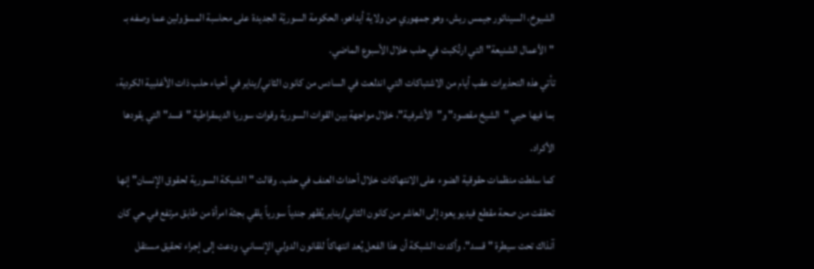الشيوخ، السيناتور جيمس ريش، وهو جمهوري من ولاية أيداهو، الحكومة السوريّة الجديدة على محاسبة المسؤولين عما وصفه بـ "الأعمال الشنيعة" التي ارتُكبت في حلب خلال الأسبوع الماضي.
تأتي هذه التحذيرات عقب أيام من الاشتباكات التي اندلعت في السادس من كانون الثاني/يناير في أحياء حلب ذات الأغلبية الكردية، بما فيها حيي "الشيخ مقصود" و"الأشرفية"، خلال مواجهة بين القوات السورية وقوات سوريا الديمقراطية "قسد" التي يقودها الأكراد.
كما سلطت منظمات حقوقية الضوء على الانتهاكات خلال أحداث العنف في حلب. وقالت "الشبكة السورية لحقوق الإنسان" إنها تحققت من صحة مقطع فيديو يعود إلى العاشر من كانون الثاني/يناير يُظهر جندياً سورياً يلقي بجثة امرأة من طابق مرتفع في حي كان آنذاك تحت سيطرة "قسد". وأكدت الشبكة أن هذا الفعل يُعد انتهاكاً للقانون الدولي الإنساني، ودعت إلى إجراء تحقيق مستقل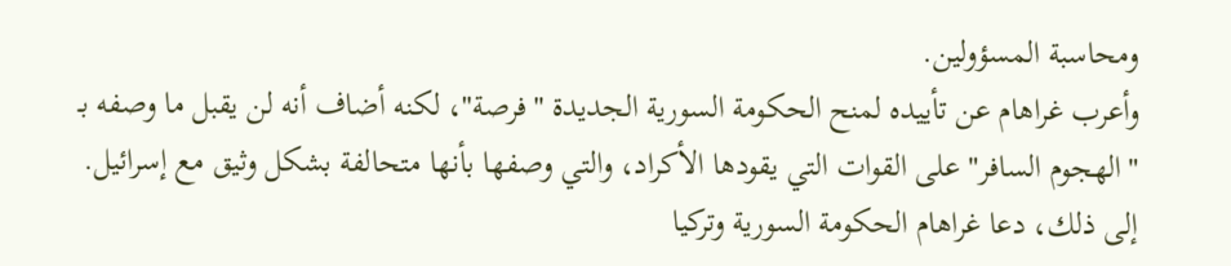ومحاسبة المسؤولين.
وأعرب غراهام عن تأييده لمنح الحكومة السورية الجديدة "فرصة"، لكنه أضاف أنه لن يقبل ما وصفه بـ "الهجوم السافر" على القوات التي يقودها الأكراد، والتي وصفها بأنها متحالفة بشكل وثيق مع إسرائيل.
إلى ذلك، دعا غراهام الحكومة السورية وتركيا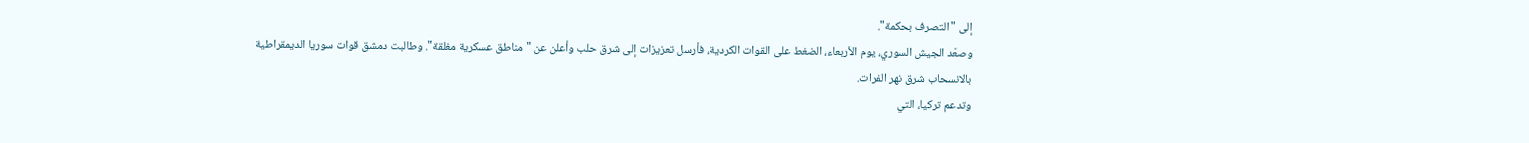إلى "التصرف بحكمة".
وصعّد الجيش السوري، يوم الأربعاء، الضغط على القوات الكردية، فأرسل تعزيزات إلى شرق حلب وأعلن عن "مناطق عسكرية مغلقة". وطالبت دمشق قوات سوريا الديمقراطية بالانسحاب شرق نهر الفرات.
وتدعم تركيا، التي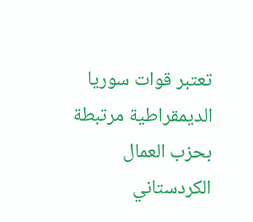تعتبر قوات سوريا الديمقراطية مرتبطة بحزب العمال الكردستاني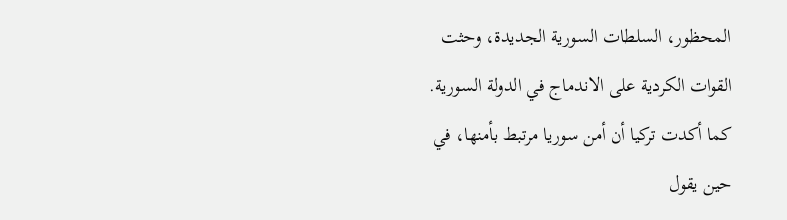المحظور، السلطات السورية الجديدة، وحثت القوات الكردية على الاندماج في الدولة السورية. كما أكدت تركيا أن أمن سوريا مرتبط بأمنها، في حين يقول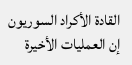القادة الأكراد السوريون إن العمليات الأخيرة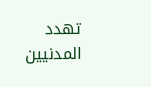تهدد المدنيين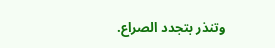وتنذر بتجدد الصراع.